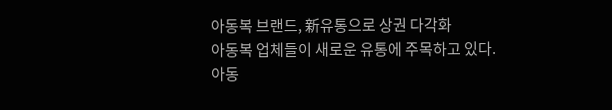아동복 브랜드, 新유통으로 상권 다각화
아동복 업체들이 새로운 유통에 주목하고 있다.
아동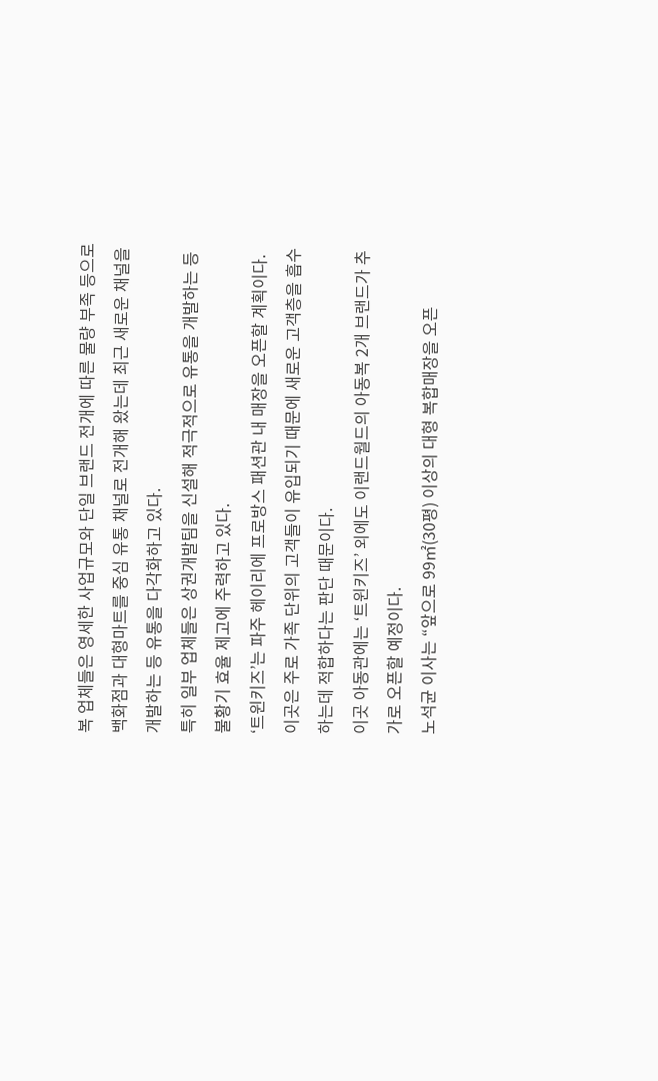복 업체들은 영세한 사업규모와 단일 브랜드 전개에 따른 물량 부족 등으로 백화점과 대형마트를 중심 유통 채널로 전개해 왔는데 최근 새로운 채널을 개발하는 등 유통을 다각화하고 있다.
특히 일부 업체들은 상권개발팀을 신설해 적극적으로 유통을 개발하는 등 불황기 효율 제고에 주력하고 있다.
‘트윈키즈’는 파주 헤이리에 프로방스 패션관 내 매장을 오픈할 계획이다.
이곳은 주로 가족 단위의 고객들이 유입되기 때문에 새로운 고객층을 흡수하는데 적합하다는 판단 때문이다.
이곳 아동관에는 ‘트윈키즈’ 외에도 이랜드월드의 아동복 2개 브랜드가 추가로 오픈할 예정이다.
노석균 이사는 “앞으로 99㎡(30평) 이상의 대형 복합매장을 오픈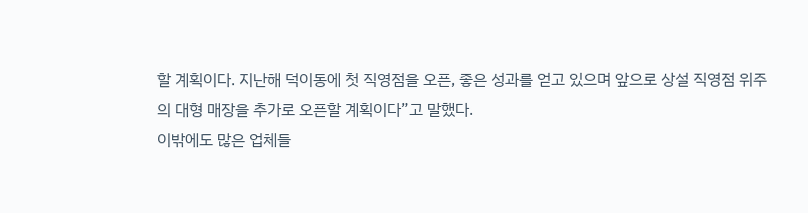할 계획이다. 지난해 덕이동에 첫 직영점을 오픈, 좋은 성과를 얻고 있으며 앞으로 상설 직영점 위주의 대형 매장을 추가로 오픈할 계획이다”고 말했다.
이밖에도 많은 업체들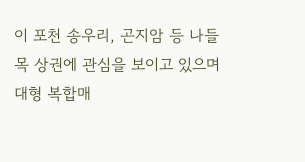이 포천 송우리, 곤지암 등 나들목 상권에 관심을 보이고 있으며 대형 복합매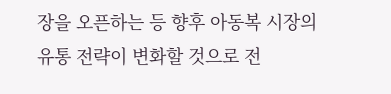장을 오픈하는 등 향후 아동복 시장의 유통 전략이 변화할 것으로 전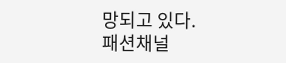망되고 있다.
패션채널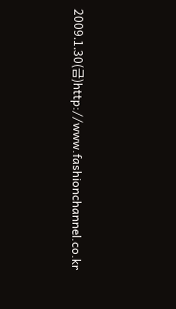2009.1.30(금)http://www.fashionchannel.co.kr